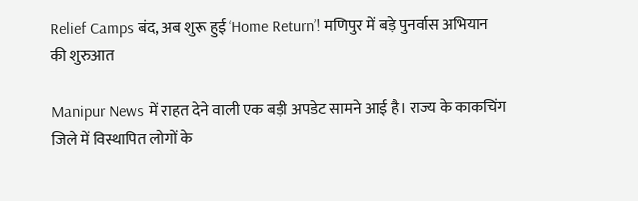Relief Camps बंद, अब शुरू हुई ‘Home Return’! मणिपुर में बड़े पुनर्वास अभियान की शुरुआत

Manipur News में राहत देने वाली एक बड़ी अपडेट सामने आई है। राज्य के काकचिंग जिले में विस्थापित लोगों के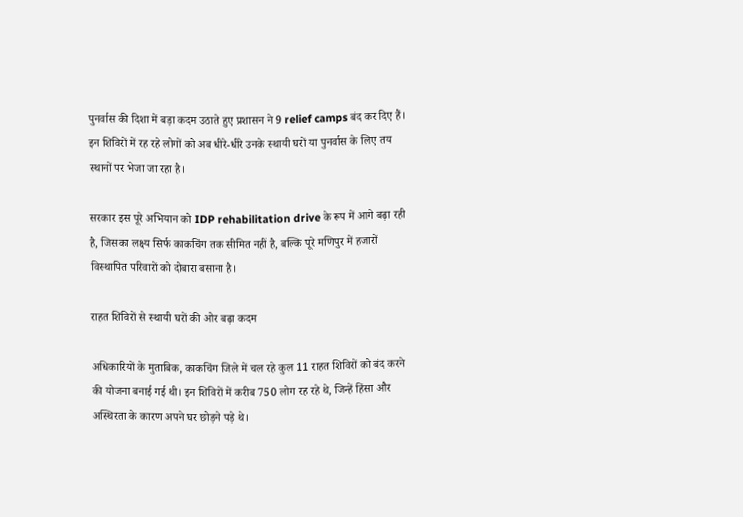पुनर्वास की दिशा में बड़ा कदम उठाते हुए प्रशासन ने 9 relief camps बंद कर दिए हैं। इन शिविरों में रह रहे लोगों को अब धीरे-धीरे उनके स्थायी घरों या पुनर्वास के लिए तय स्थानों पर भेजा जा रहा है।

सरकार इस पूरे अभियान को IDP rehabilitation drive के रूप में आगे बढ़ा रही है, जिसका लक्ष्य सिर्फ काकचिंग तक सीमित नहीं है, बल्कि पूरे मणिपुर में हजारों विस्थापित परिवारों को दोबारा बसाना है।

राहत शिविरों से स्थायी घरों की ओर बढ़ा कदम

अधिकारियों के मुताबिक, काकचिंग जिले में चल रहे कुल 11 राहत शिविरों को बंद करने की योजना बनाई गई थी। इन शिविरों में करीब 750 लोग रह रहे थे, जिन्हें हिंसा और अस्थिरता के कारण अपने घर छोड़ने पड़े थे।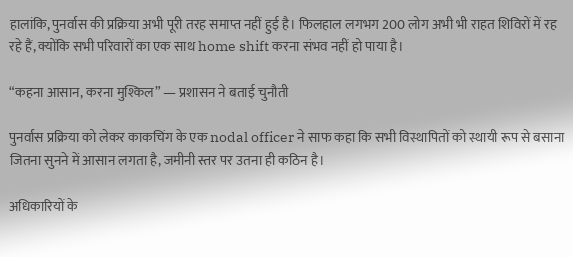हालांकि, पुनर्वास की प्रक्रिया अभी पूरी तरह समाप्त नहीं हुई है। फिलहाल लगभग 200 लोग अभी भी राहत शिविरों में रह रहे हैं, क्योंकि सभी परिवारों का एक साथ home shift करना संभव नहीं हो पाया है।

“कहना आसान, करना मुश्किल” — प्रशासन ने बताई चुनौती

पुनर्वास प्रक्रिया को लेकर काकचिंग के एक nodal officer ने साफ कहा कि सभी विस्थापितों को स्थायी रूप से बसाना जितना सुनने में आसान लगता है, जमीनी स्तर पर उतना ही कठिन है।

अधिकारियों के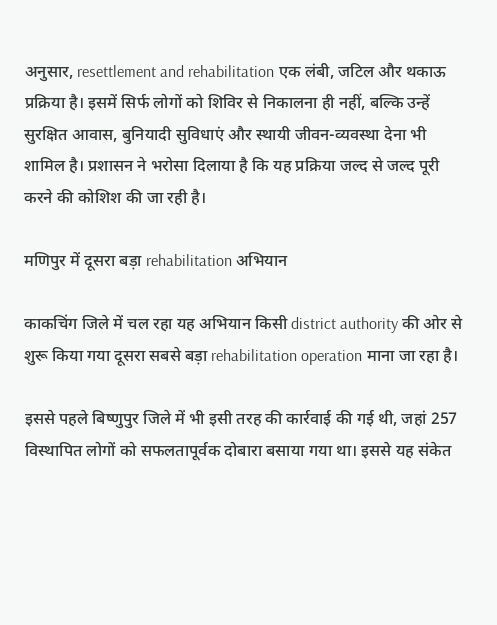अनुसार, resettlement and rehabilitation एक लंबी, जटिल और थकाऊ प्रक्रिया है। इसमें सिर्फ लोगों को शिविर से निकालना ही नहीं, बल्कि उन्हें सुरक्षित आवास, बुनियादी सुविधाएं और स्थायी जीवन-व्यवस्था देना भी शामिल है। प्रशासन ने भरोसा दिलाया है कि यह प्रक्रिया जल्द से जल्द पूरी करने की कोशिश की जा रही है।

मणिपुर में दूसरा बड़ा rehabilitation अभियान

काकचिंग जिले में चल रहा यह अभियान किसी district authority की ओर से शुरू किया गया दूसरा सबसे बड़ा rehabilitation operation माना जा रहा है।

इससे पहले बिष्णुपुर जिले में भी इसी तरह की कार्रवाई की गई थी, जहां 257 विस्थापित लोगों को सफलतापूर्वक दोबारा बसाया गया था। इससे यह संकेत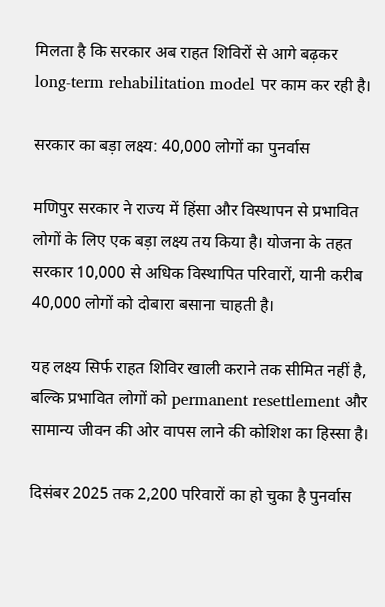मिलता है कि सरकार अब राहत शिविरों से आगे बढ़कर long-term rehabilitation model पर काम कर रही है।

सरकार का बड़ा लक्ष्य: 40,000 लोगों का पुनर्वास

मणिपुर सरकार ने राज्य में हिंसा और विस्थापन से प्रभावित लोगों के लिए एक बड़ा लक्ष्य तय किया है। योजना के तहत सरकार 10,000 से अधिक विस्थापित परिवारों, यानी करीब 40,000 लोगों को दोबारा बसाना चाहती है।

यह लक्ष्य सिर्फ राहत शिविर खाली कराने तक सीमित नहीं है, बल्कि प्रभावित लोगों को permanent resettlement और सामान्य जीवन की ओर वापस लाने की कोशिश का हिस्सा है।

दिसंबर 2025 तक 2,200 परिवारों का हो चुका है पुनर्वास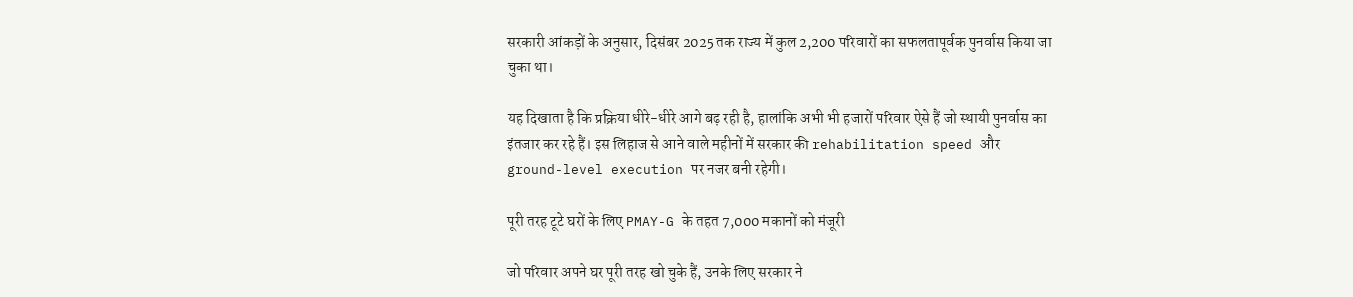सरकारी आंकड़ों के अनुसार, दिसंबर 2025 तक राज्य में कुल 2,200 परिवारों का सफलतापूर्वक पुनर्वास किया जा चुका था।

यह दिखाता है कि प्रक्रिया धीरे-धीरे आगे बढ़ रही है, हालांकि अभी भी हजारों परिवार ऐसे हैं जो स्थायी पुनर्वास का इंतजार कर रहे हैं। इस लिहाज से आने वाले महीनों में सरकार की rehabilitation speed और ground-level execution पर नजर बनी रहेगी।

पूरी तरह टूटे घरों के लिए PMAY-G के तहत 7,000 मकानों को मंजूरी

जो परिवार अपने घर पूरी तरह खो चुके हैं, उनके लिए सरकार ने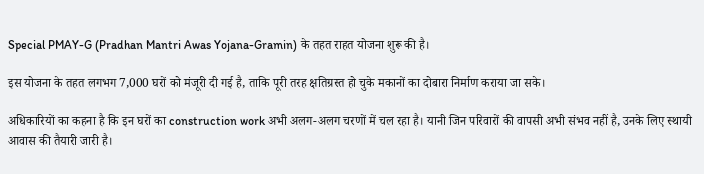Special PMAY-G (Pradhan Mantri Awas Yojana-Gramin) के तहत राहत योजना शुरू की है।

इस योजना के तहत लगभग 7,000 घरों को मंजूरी दी गई है, ताकि पूरी तरह क्षतिग्रस्त हो चुके मकानों का दोबारा निर्माण कराया जा सके।

अधिकारियों का कहना है कि इन घरों का construction work अभी अलग-अलग चरणों में चल रहा है। यानी जिन परिवारों की वापसी अभी संभव नहीं है, उनके लिए स्थायी आवास की तैयारी जारी है।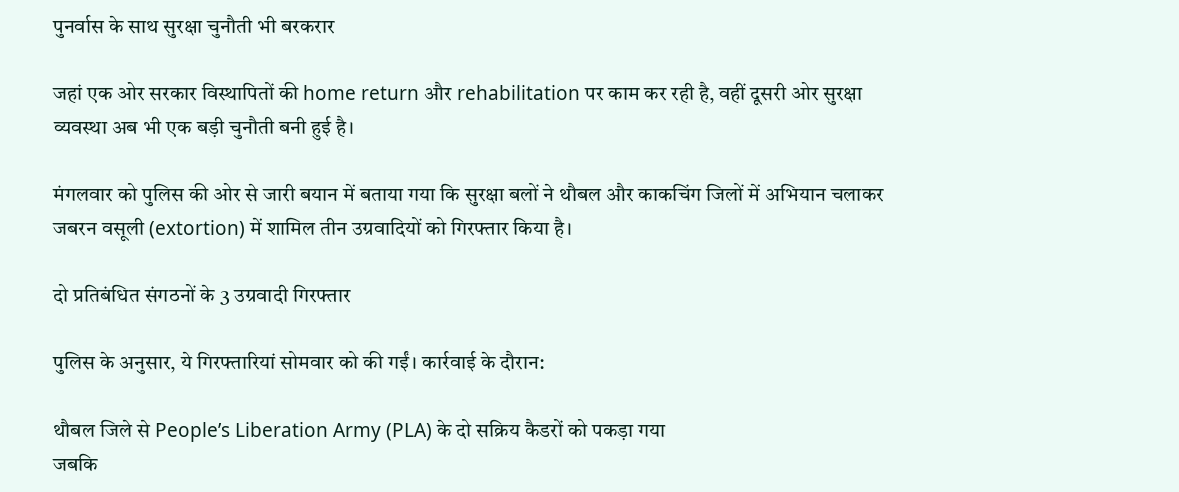पुनर्वास के साथ सुरक्षा चुनौती भी बरकरार

जहां एक ओर सरकार विस्थापितों की home return और rehabilitation पर काम कर रही है, वहीं दूसरी ओर सुरक्षा व्यवस्था अब भी एक बड़ी चुनौती बनी हुई है।

मंगलवार को पुलिस की ओर से जारी बयान में बताया गया कि सुरक्षा बलों ने थौबल और काकचिंग जिलों में अभियान चलाकर जबरन वसूली (extortion) में शामिल तीन उग्रवादियों को गिरफ्तार किया है।

दो प्रतिबंधित संगठनों के 3 उग्रवादी गिरफ्तार

पुलिस के अनुसार, ये गिरफ्तारियां सोमवार को की गईं। कार्रवाई के दौरान:

थौबल जिले से People’s Liberation Army (PLA) के दो सक्रिय कैडरों को पकड़ा गया
जबकि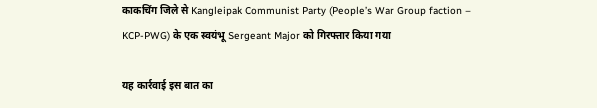काकचिंग जिले से Kangleipak Communist Party (People’s War Group faction – KCP-PWG) के एक स्वयंभू Sergeant Major को गिरफ्तार किया गया

यह कार्रवाई इस बात का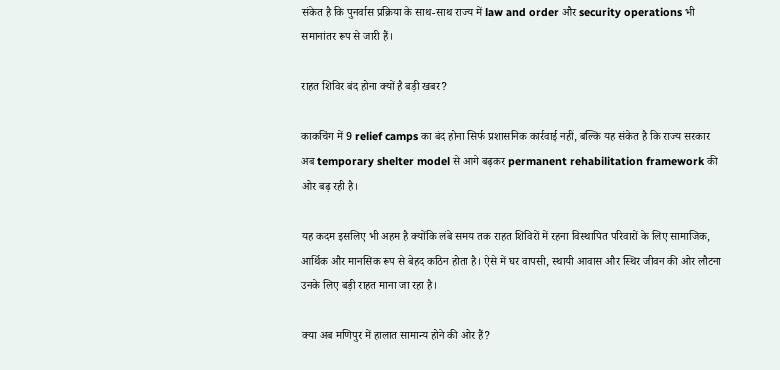संकेत है कि पुनर्वास प्रक्रिया के साथ-साथ राज्य में law and order और security operations भी समानांतर रूप से जारी हैं।

राहत शिविर बंद होना क्यों है बड़ी खबर?

काकचिंग में 9 relief camps का बंद होना सिर्फ प्रशासनिक कार्रवाई नहीं, बल्कि यह संकेत है कि राज्य सरकार अब temporary shelter model से आगे बढ़कर permanent rehabilitation framework की ओर बढ़ रही है।

यह कदम इसलिए भी अहम है क्योंकि लंबे समय तक राहत शिविरों में रहना विस्थापित परिवारों के लिए सामाजिक, आर्थिक और मानसिक रूप से बेहद कठिन होता है। ऐसे में घर वापसी, स्थायी आवास और स्थिर जीवन की ओर लौटना उनके लिए बड़ी राहत माना जा रहा है।

क्या अब मणिपुर में हालात सामान्य होने की ओर हैं?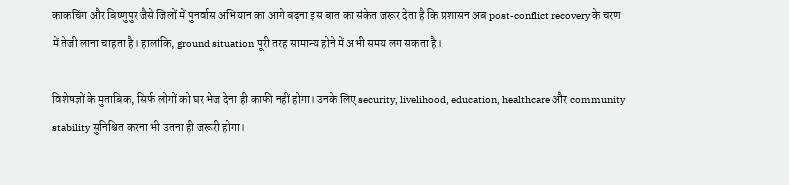काकचिंग और बिष्णुपुर जैसे जिलों में पुनर्वास अभियान का आगे बढ़ना इस बात का संकेत जरूर देता है कि प्रशासन अब post-conflict recovery के चरण में तेजी लाना चाहता है। हालांकि, ground situation पूरी तरह सामान्य होने में अभी समय लग सकता है।

विशेषज्ञों के मुताबिक, सिर्फ लोगों को घर भेज देना ही काफी नहीं होगा। उनके लिए security, livelihood, education, healthcare और community stability सुनिश्चित करना भी उतना ही जरूरी होगा।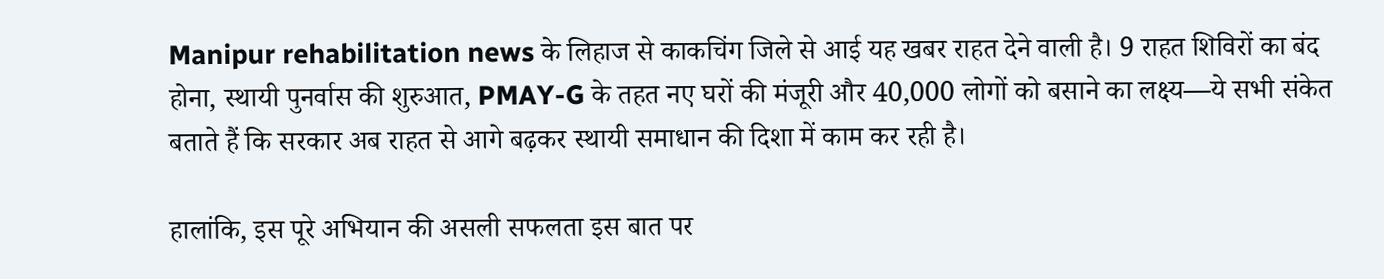Manipur rehabilitation news के लिहाज से काकचिंग जिले से आई यह खबर राहत देने वाली है। 9 राहत शिविरों का बंद होना, स्थायी पुनर्वास की शुरुआत, PMAY-G के तहत नए घरों की मंजूरी और 40,000 लोगों को बसाने का लक्ष्य—ये सभी संकेत बताते हैं कि सरकार अब राहत से आगे बढ़कर स्थायी समाधान की दिशा में काम कर रही है।

हालांकि, इस पूरे अभियान की असली सफलता इस बात पर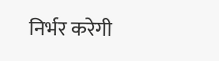निर्भर करेगी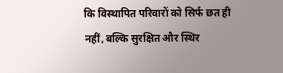कि विस्थापित परिवारों को सिर्फ छत ही नहीं, बल्कि सुरक्षित और स्थिर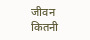जीवन कितनी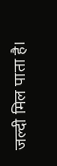जल्दी मिल पाता है।